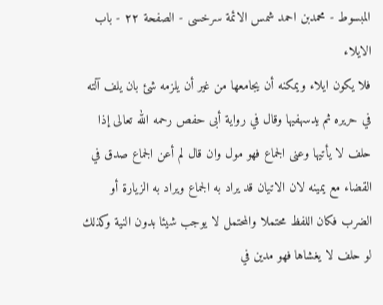المبسوط - محمدبن احمد شمس الائمة سرخسی - الصفحة ٢٢ - باب الايلاء
فلا يكون ايلاء ويمكنه أن يجامعها من غير أن يلزمه شئ بان يلف آلته في حريره ثم يدسهفيها وقال في رواية أبى حفص رحمه الله تعالى إذا حلف لا يأتيها وعنى الجماع فهو مول وان قال لم أعن الجماع صدق في القضاء مع يمينه لان الاتيان قد يراد به الجماع ويراد به الزيارة أو الضرب فكان اللفظ محتملا والمحتمل لا يوجب شيئا بدون النية وكذلك لو حلف لا يغشاها فهو مدين في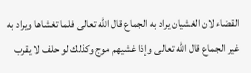القضاء لان الغشيان يراد به الجماع قال الله تعالى فلما تغشاها ويراد به غير الجماع قال الله تعالى وإذا غشيهم موج وكذلك لو حلف لا يقرب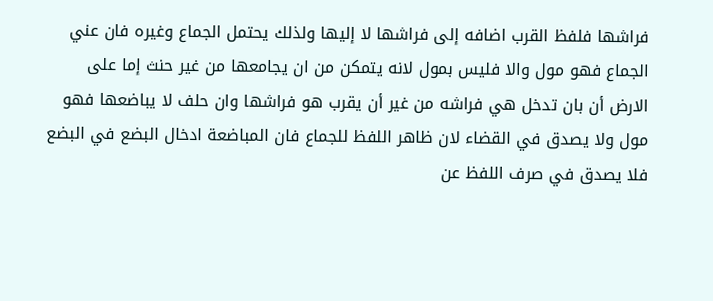فراشها فلفظ القرب اضافه إلى فراشها لا إليها ولذلك يحتمل الجماع وغيره فان عني الجماع فهو مول والا فليس بمول لانه يتمكن من ان يجامعها من غير حنث إما على الارض أن بان تدخل هي فراشه من غير أن يقرب هو فراشها وان حلف لا يباضعها فهو مول ولا يصدق في القضاء لان ظاهر اللفظ للجماع فان المباضعة ادخال البضع في البضع فلا يصدق في صرف اللفظ عن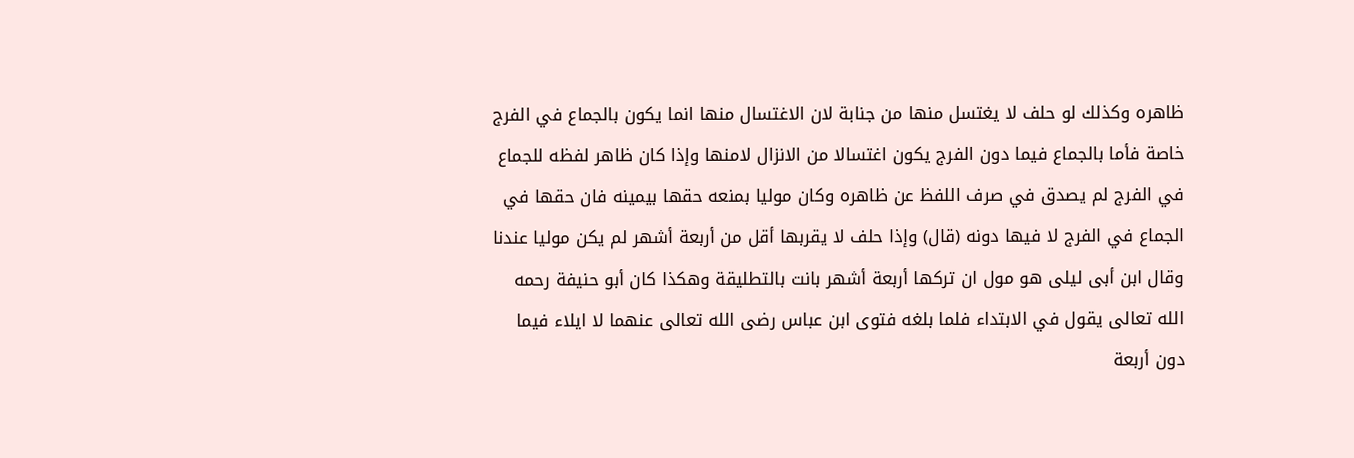ظاهره وكذلك لو حلف لا يغتسل منها من جنابة لان الاغتسال منها انما يكون بالجماع في الفرج خاصة فأما بالجماع فيما دون الفرج يكون اغتسالا من الانزال لامنها وإذا كان ظاهر لفظه للجماع في الفرج لم يصدق في صرف اللفظ عن ظاهره وكان موليا بمنعه حقها بيمينه فان حقها في الجماع في الفرج لا فيها دونه (قال) وإذا حلف لا يقربها أقل من أربعة أشهر لم يكن موليا عندنا وقال ابن أبى ليلى هو مول ان تركها أربعة أشهر بانت بالتطليقة وهكذا كان أبو حنيفة رحمه الله تعالى يقول في الابتداء فلما بلغه فتوى ابن عباس رضى الله تعالى عنهما لا ايلاء فيما دون أربعة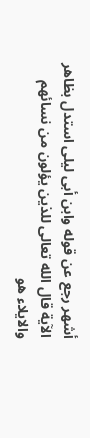أشهر رجع عن قوله وابن أبى ليلى استدل بظاهر الآية قال الله تعالى للذين يؤلون من نسائهم والايلاء هو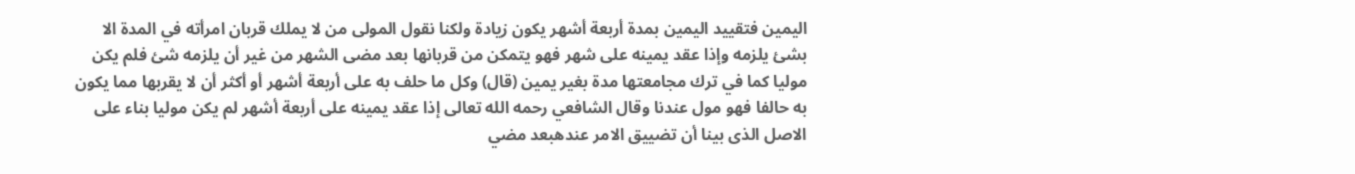اليمين فتقييد اليمين بمدة أربعة أشهر يكون زيادة ولكنا نقول المولى من لا يملك قربان امرأته في المدة الا بشئ يلزمه وإذا عقد يمينه على شهر فهو يتمكن من قربانها بعد مضى الشهر من غير أن يلزمه شئ فلم يكن موليا كما في ترك مجامعتها مدة بغير يمين (قال) وكل ما حلف به على أربعة أشهر أو أكثر أن لا يقربها مما يكون به حالفا فهو مول عندنا وقال الشافعي رحمه الله تعالى إذا عقد يمينه على أربعة أشهر لم يكن موليا بناء على الاصل الذى بينا أن تضييق الامر عندهبعد مضي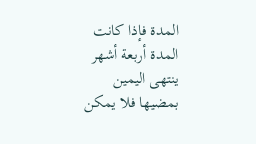المدة فإذا كانت المدة أربعة أشهر ينتهى اليمين بمضيها فلا يمكن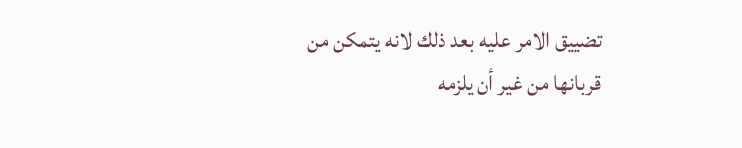تضييق الامر عليه بعد ذلك لانه يتمكن من قربانها من غير أن يلزمه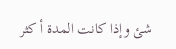شئ وإذا كانت المدة أ كثر